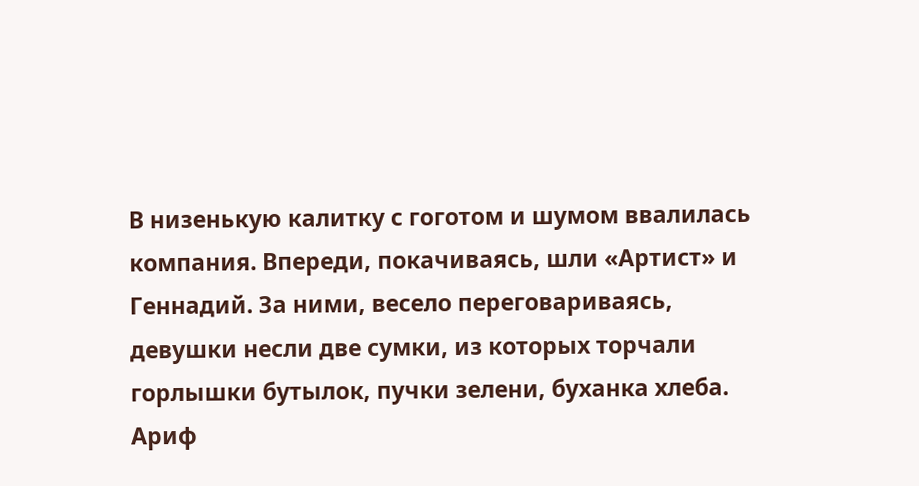В низенькую калитку с гоготом и шумом ввалилась компания. Впереди, покачиваясь, шли «Артист» и Геннадий. За ними, весело переговариваясь, девушки несли две сумки, из которых торчали горлышки бутылок, пучки зелени, буханка хлеба.
Ариф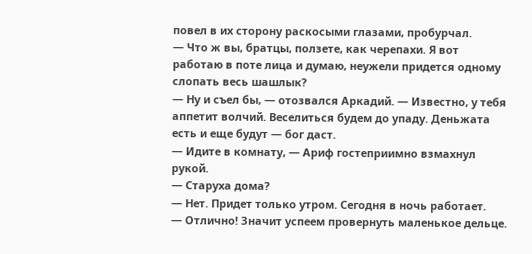повел в их сторону раскосыми глазами, пробурчал.
— Что ж вы, братцы, ползете, как черепахи. Я вот работаю в поте лица и думаю, неужели придется одному слопать весь шашлык?
— Ну и съел бы, — отозвался Аркадий. — Известно, у тебя аппетит волчий. Веселиться будем до упаду. Деньжата есть и еще будут — бог даст.
— Идите в комнату, — Ариф гостеприимно взмахнул рукой.
— Старуха дома?
— Нет. Придет только утром. Сегодня в ночь работает.
— Отлично! Значит успеем провернуть маленькое дельце.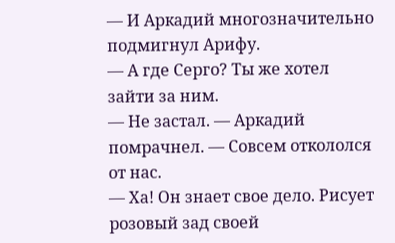— И Аркадий многозначительно подмигнул Арифу.
— А где Серго? Ты же хотел зайти за ним.
— Не застал. — Аркадий помрачнел. — Совсем откололся от нас.
— Ха! Он знает свое дело. Рисует розовый зад своей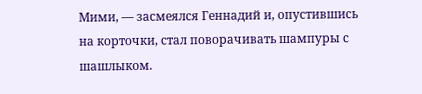Мими, — засмеялся Геннадий и, опустившись на корточки, стал поворачивать шампуры с шашлыком.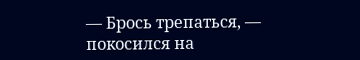— Брось трепаться, — покосился на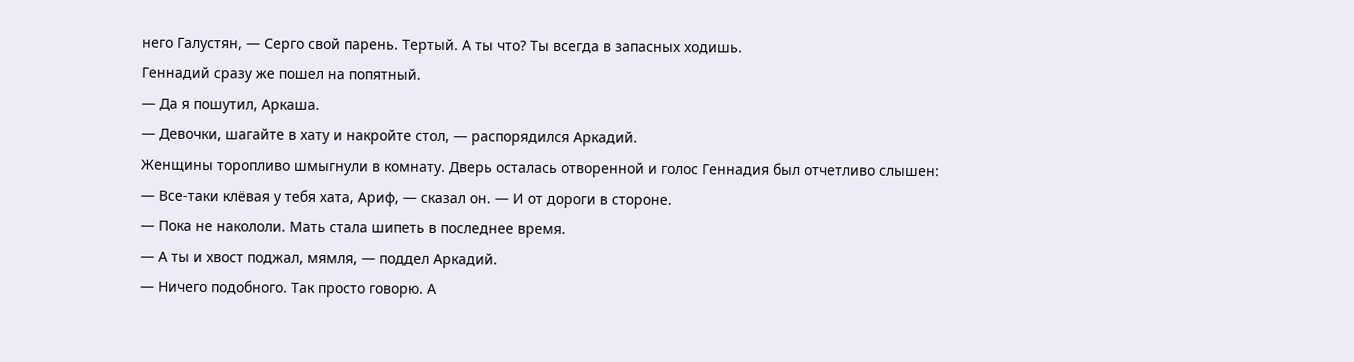него Галустян, — Серго свой парень. Тертый. А ты что? Ты всегда в запасных ходишь.
Геннадий сразу же пошел на попятный.
— Да я пошутил, Аркаша.
— Девочки, шагайте в хату и накройте стол, — распорядился Аркадий.
Женщины торопливо шмыгнули в комнату. Дверь осталась отворенной и голос Геннадия был отчетливо слышен:
— Все-таки клёвая у тебя хата, Ариф, — сказал он. — И от дороги в стороне.
— Пока не накололи. Мать стала шипеть в последнее время.
— А ты и хвост поджал, мямля, — поддел Аркадий.
— Ничего подобного. Так просто говорю. А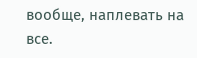вообще, наплевать на все.